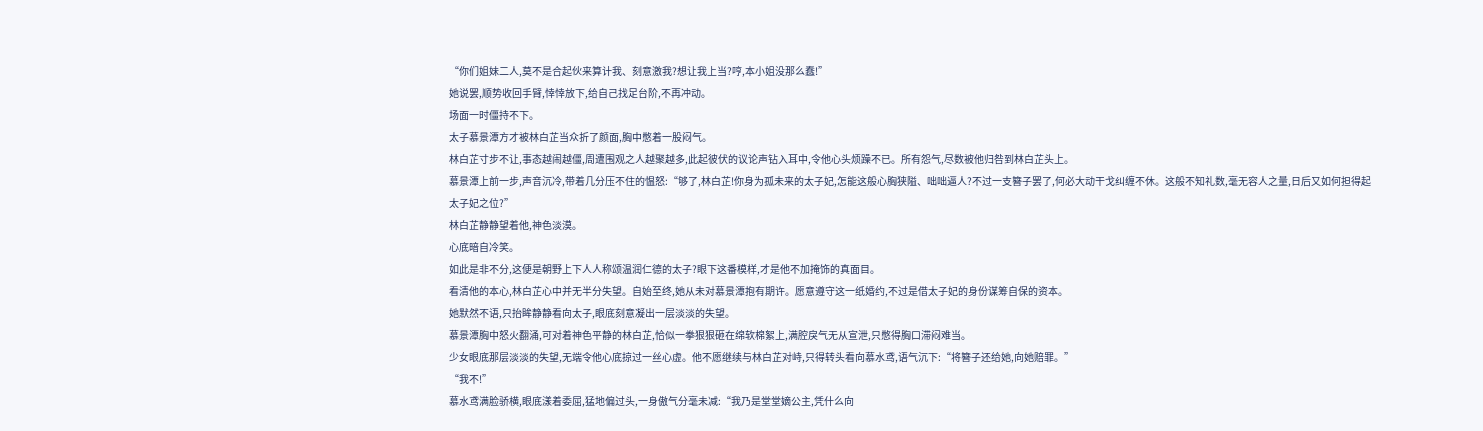“你们姐妹二人,莫不是合起伙来算计我、刻意激我?想让我上当?哼,本小姐没那么蠢!”
她说罢,顺势收回手臂,悻悻放下,给自己找足台阶,不再冲动。
场面一时僵持不下。
太子慕景潭方才被林白芷当众折了颜面,胸中憋着一股闷气。
林白芷寸步不让,事态越闹越僵,周遭围观之人越聚越多,此起彼伏的议论声钻入耳中,令他心头烦躁不已。所有怨气,尽数被他归咎到林白芷头上。
慕景潭上前一步,声音沉冷,带着几分压不住的愠怒:“够了,林白芷!你身为孤未来的太子妃,怎能这般心胸狭隘、咄咄逼人?不过一支簪子罢了,何必大动干戈纠缠不休。这般不知礼数,毫无容人之量,日后又如何担得起太子妃之位?”
林白芷静静望着他,神色淡漠。
心底暗自冷笑。
如此是非不分,这便是朝野上下人人称颂温润仁德的太子?眼下这番模样,才是他不加掩饰的真面目。
看清他的本心,林白芷心中并无半分失望。自始至终,她从未对慕景潭抱有期许。愿意遵守这一纸婚约,不过是借太子妃的身份谋筹自保的资本。
她默然不语,只抬眸静静看向太子,眼底刻意凝出一层淡淡的失望。
慕景潭胸中怒火翻涌,可对着神色平静的林白芷,恰似一拳狠狠砸在绵软棉絮上,满腔戾气无从宣泄,只憋得胸口滞闷难当。
少女眼底那层淡淡的失望,无端令他心底掠过一丝心虚。他不愿继续与林白芷对峙,只得转头看向慕水鸢,语气沉下:“将簪子还给她,向她赔罪。”
“我不!”
慕水鸢满脸骄横,眼底漾着委屈,猛地偏过头,一身傲气分毫未减:“我乃是堂堂嫡公主,凭什么向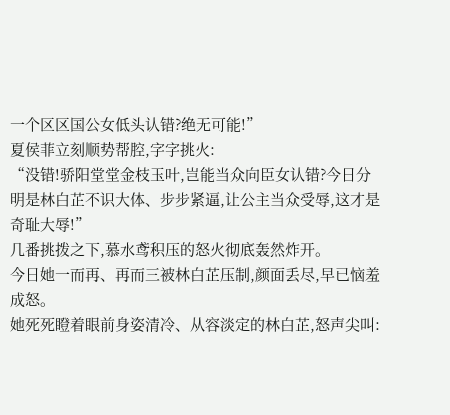一个区区国公女低头认错?绝无可能!”
夏侯菲立刻顺势帮腔,字字挑火:
“没错!骄阳堂堂金枝玉叶,岂能当众向臣女认错?今日分明是林白芷不识大体、步步紧逼,让公主当众受辱,这才是奇耻大辱!”
几番挑拨之下,慕水鸢积压的怒火彻底轰然炸开。
今日她一而再、再而三被林白芷压制,颜面丢尽,早已恼羞成怒。
她死死瞪着眼前身姿清冷、从容淡定的林白芷,怒声尖叫: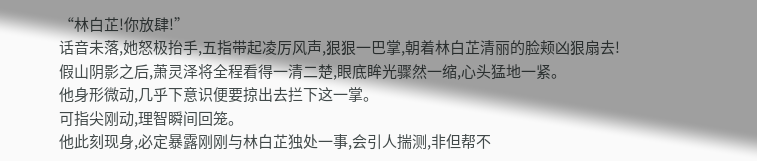“林白芷!你放肆!”
话音未落,她怒极抬手,五指带起凌厉风声,狠狠一巴掌,朝着林白芷清丽的脸颊凶狠扇去!
假山阴影之后,萧灵泽将全程看得一清二楚,眼底眸光骤然一缩,心头猛地一紧。
他身形微动,几乎下意识便要掠出去拦下这一掌。
可指尖刚动,理智瞬间回笼。
他此刻现身,必定暴露刚刚与林白芷独处一事,会引人揣测,非但帮不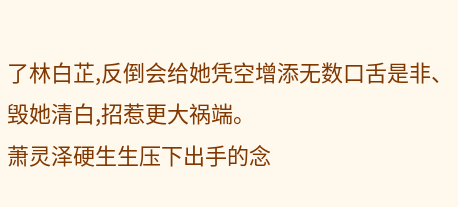了林白芷,反倒会给她凭空增添无数口舌是非、毁她清白,招惹更大祸端。
萧灵泽硬生生压下出手的念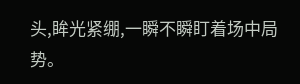头,眸光紧绷,一瞬不瞬盯着场中局势。